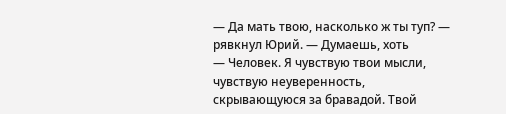— Да мать твою, насколько ж ты туп? — рявкнул Юрий. — Думаешь, хоть
— Человек. Я чувствую твои мысли, чувствую неуверенность, скрывающуюся за бравадой. Твой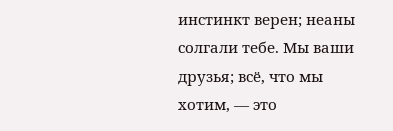инстинкт верен; неаны солгали тебе. Мы ваши друзья; всё, что мы хотим, — это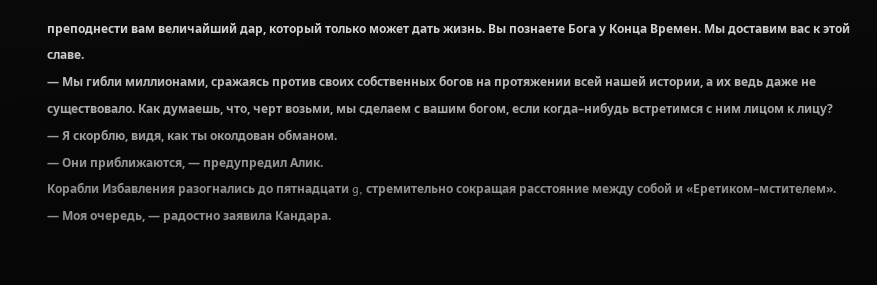преподнести вам величайший дар, который только может дать жизнь. Вы познаете Бога у Конца Времен. Мы доставим вас к этой славе.
— Мы гибли миллионами, сражаясь против своих собственных богов на протяжении всей нашей истории, а их ведь даже не существовало. Как думаешь, что, черт возьми, мы сделаем с вашим богом, если когда–нибудь встретимся с ним лицом к лицу?
— Я скорблю, видя, как ты околдован обманом.
— Они приближаются, — предупредил Алик.
Корабли Избавления разогнались до пятнадцати g, стремительно сокращая расстояние между собой и «Еретиком–мстителем».
— Моя очередь, — радостно заявила Кандара.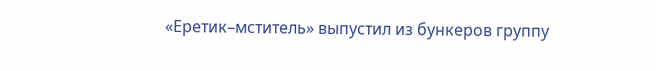«Еретик–мститель» выпустил из бункеров группу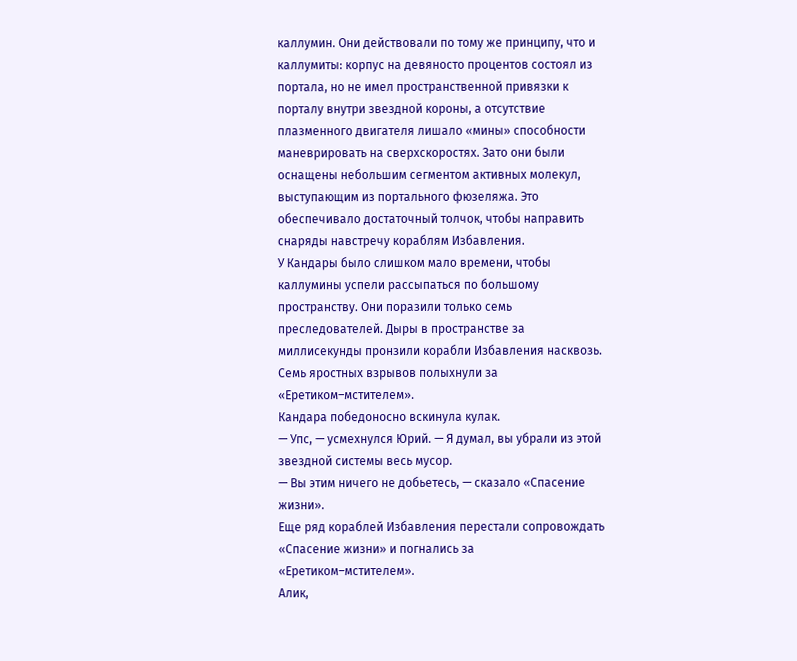каллумин. Они действовали по тому же принципу, что и каллумиты: корпус на девяносто процентов состоял из портала, но не имел пространственной привязки к порталу внутри звездной короны, а отсутствие плазменного двигателя лишало «мины» способности маневрировать на сверхскоростях. Зато они были оснащены небольшим сегментом активных молекул, выступающим из портального фюзеляжа. Это обеспечивало достаточный толчок, чтобы направить снаряды навстречу кораблям Избавления.
У Кандары было слишком мало времени, чтобы каллумины успели рассыпаться по большому пространству. Они поразили только семь преследователей. Дыры в пространстве за миллисекунды пронзили корабли Избавления насквозь. Семь яростных взрывов полыхнули за «Еретиком–мстителем».
Кандара победоносно вскинула кулак.
— Упс, — усмехнулся Юрий. — Я думал, вы убрали из этой звездной системы весь мусор.
— Вы этим ничего не добьетесь, — сказало «Спасение жизни».
Еще ряд кораблей Избавления перестали сопровождать «Спасение жизни» и погнались за «Еретиком–мстителем».
Алик,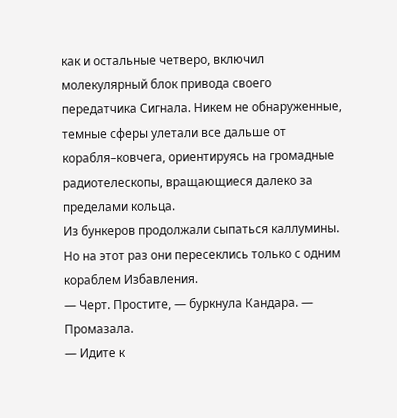как и остальные четверо, включил молекулярный блок привода своего передатчика Сигнала. Никем не обнаруженные, темные сферы улетали все дальше от корабля–ковчега, ориентируясь на громадные радиотелескопы, вращающиеся далеко за пределами кольца.
Из бункеров продолжали сыпаться каллумины. Но на этот раз они пересеклись только с одним кораблем Избавления.
— Черт. Простите, — буркнула Кандара. — Промазала.
— Идите к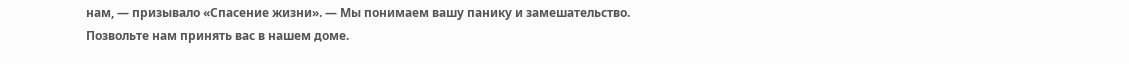нам, — призывало «Спасение жизни». — Мы понимаем вашу панику и замешательство. Позвольте нам принять вас в нашем доме.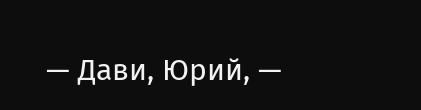— Дави, Юрий, —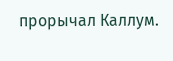прорычал Каллум.